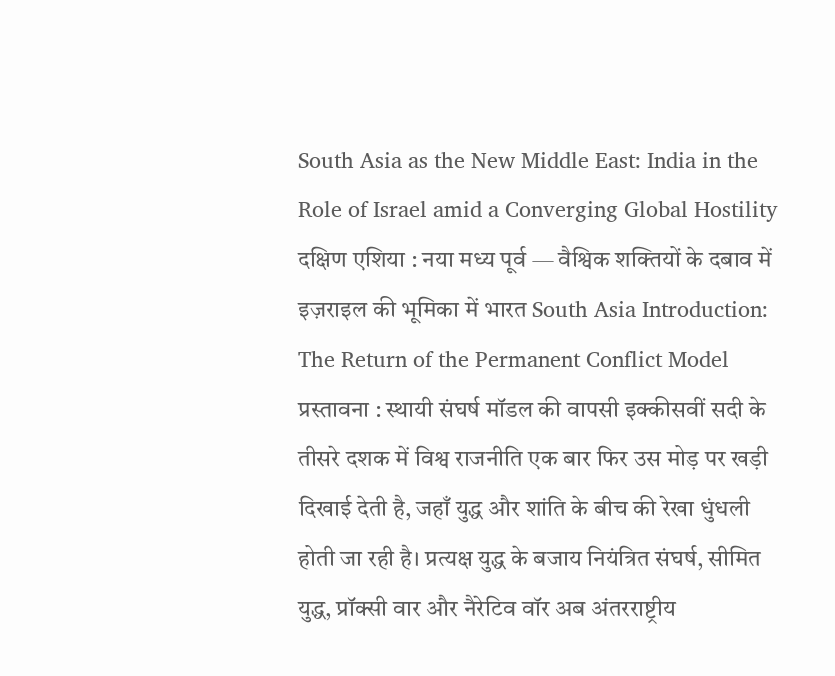South Asia as the New Middle East: India in the Role of Israel amid a Converging Global Hostility
दक्षिण एशिया : नया मध्य पूर्व — वैश्विक शक्तियों के दबाव में इज़राइल की भूमिका में भारत South Asia Introduction: The Return of the Permanent Conflict Model प्रस्तावना : स्थायी संघर्ष मॉडल की वापसी इक्कीसवीं सदी के तीसरे दशक में विश्व राजनीति एक बार फिर उस मोड़ पर खड़ी दिखाई देती है, जहाँ युद्ध और शांति के बीच की रेखा धुंधली होती जा रही है। प्रत्यक्ष युद्ध के बजाय नियंत्रित संघर्ष, सीमित युद्ध, प्रॉक्सी वार और नैरेटिव वॉर अब अंतरराष्ट्रीय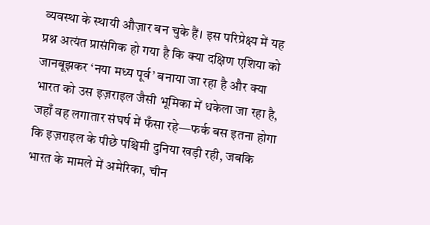व्यवस्था के स्थायी औज़ार बन चुके हैं। इस परिप्रेक्ष्य में यह प्रश्न अत्यंत प्रासंगिक हो गया है कि क्या दक्षिण एशिया को जानबूझकर ‘नया मध्य पूर्व’ बनाया जा रहा है और क्या भारत को उस इज़राइल जैसी भूमिका में धकेला जा रहा है, जहाँ वह लगातार संघर्ष में फँसा रहे—फर्क बस इतना होगा कि इज़राइल के पीछे पश्चिमी दुनिया खड़ी रही, जबकि भारत के मामले में अमेरिका, चीन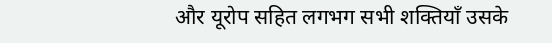और यूरोप सहित लगभग सभी शक्तियाँ उसके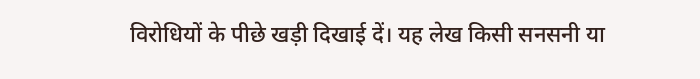विरोधियों के पीछे खड़ी दिखाई दें। यह लेख किसी सनसनी या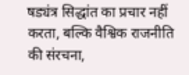षड्यंत्र सिद्धांत का प्रचार नहीं करता, बल्कि वैश्विक राजनीति की संरचना,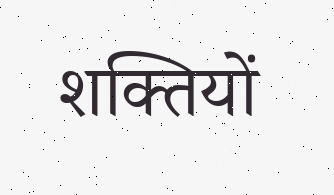शक्तियों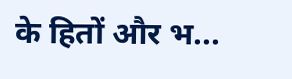के हितों और भ...